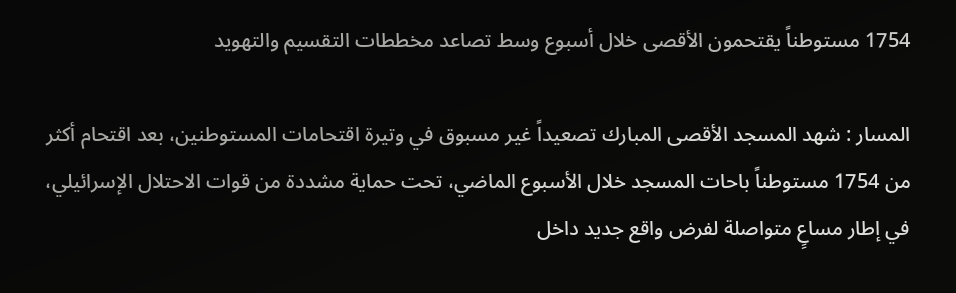1754 مستوطناً يقتحمون الأقصى خلال أسبوع وسط تصاعد مخططات التقسيم والتهويد

المسار : شهد المسجد الأقصى المبارك تصعيداً غير مسبوق في وتيرة اقتحامات المستوطنين، بعد اقتحام أكثر من 1754 مستوطناً باحات المسجد خلال الأسبوع الماضي، تحت حماية مشددة من قوات الاحتلال الإسرائيلي، في إطار مساعٍ متواصلة لفرض واقع جديد داخل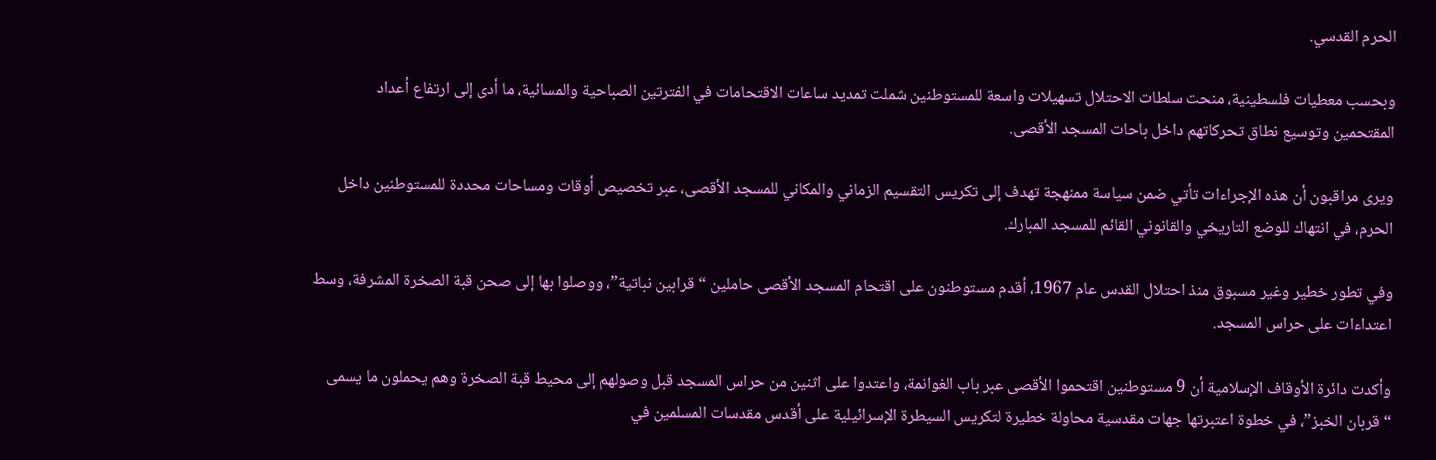الحرم القدسي.

وبحسب معطيات فلسطينية، منحت سلطات الاحتلال تسهيلات واسعة للمستوطنين شملت تمديد ساعات الاقتحامات في الفترتين الصباحية والمسائية، ما أدى إلى ارتفاع أعداد المقتحمين وتوسيع نطاق تحركاتهم داخل باحات المسجد الأقصى.

ويرى مراقبون أن هذه الإجراءات تأتي ضمن سياسة ممنهجة تهدف إلى تكريس التقسيم الزماني والمكاني للمسجد الأقصى، عبر تخصيص أوقات ومساحات محددة للمستوطنين داخل الحرم، في انتهاك للوضع التاريخي والقانوني القائم للمسجد المبارك.

وفي تطور خطير وغير مسبوق منذ احتلال القدس عام 1967، أقدم مستوطنون على اقتحام المسجد الأقصى حاملين “قرابين نباتية”، ووصلوا بها إلى صحن قبة الصخرة المشرفة، وسط اعتداءات على حراس المسجد.

وأكدت دائرة الأوقاف الإسلامية أن 9 مستوطنين اقتحموا الأقصى عبر باب الغوانمة، واعتدوا على اثنين من حراس المسجد قبل وصولهم إلى محيط قبة الصخرة وهم يحملون ما يسمى “قربان الخبز”، في خطوة اعتبرتها جهات مقدسية محاولة خطيرة لتكريس السيطرة الإسرائيلية على أقدس مقدسات المسلمين في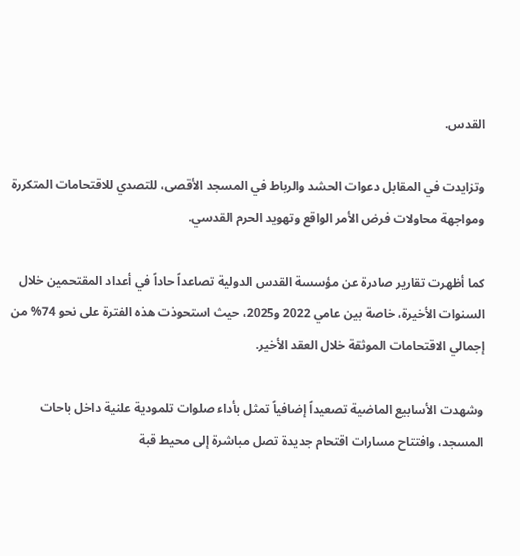القدس.

وتزايدت في المقابل دعوات الحشد والرباط في المسجد الأقصى، للتصدي للاقتحامات المتكررة ومواجهة محاولات فرض الأمر الواقع وتهويد الحرم القدسي.

كما أظهرت تقارير صادرة عن مؤسسة القدس الدولية تصاعداً حاداً في أعداد المقتحمين خلال السنوات الأخيرة، خاصة بين عامي 2022 و2025، حيث استحوذت هذه الفترة على نحو 74% من إجمالي الاقتحامات الموثقة خلال العقد الأخير.

وشهدت الأسابيع الماضية تصعيداً إضافياً تمثل بأداء صلوات تلمودية علنية داخل باحات المسجد، وافتتاح مسارات اقتحام جديدة تصل مباشرة إلى محيط قبة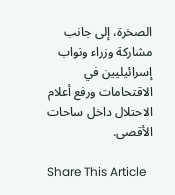الصخرة، إلى جانب مشاركة وزراء ونواب إسرائيليين في الاقتحامات ورفع أعلام الاحتلال داخل ساحات الأقصى.

Share This Article